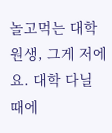놀고먹는 대학원생, 그게 저에요. 대학 다닐 때에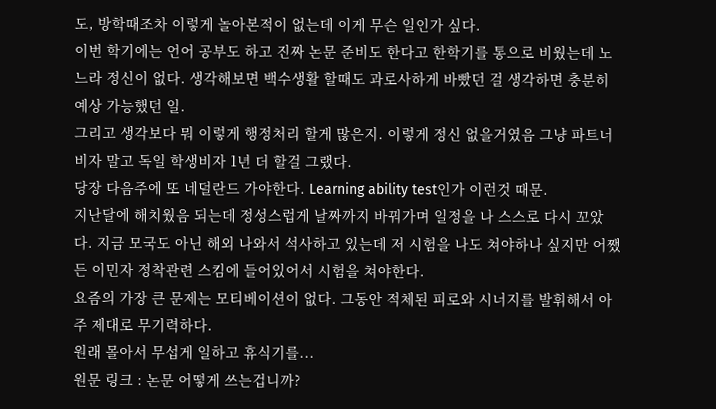도, 방학때조차 이렇게 놀아본적이 없는데 이게 무슨 일인가 싶다.
이번 학기에는 언어 공부도 하고 진짜 논문 준비도 한다고 한학기를 통으로 비웠는데 노느라 정신이 없다. 생각해보면 백수생활 할때도 과로사하게 바빴던 걸 생각하면 충분히 예상 가능했던 일.
그리고 생각보다 뭐 이렇게 행정처리 할게 많은지. 이렇게 정신 없을거였음 그냥 파트너비자 말고 독일 학생비자 1년 더 할걸 그랬다.
당장 다음주에 또 네덜란드 가야한다. Learning ability test인가 이런것 때문.
지난달에 해치웠음 되는데 정성스럽게 날짜까지 바꿔가며 일정을 나 스스로 다시 꼬았다. 지금 모국도 아닌 해외 나와서 석사하고 있는데 저 시험을 나도 쳐야하나 싶지만 어쨌든 이민자 정착관련 스킴에 들어있어서 시험을 쳐야한다.
요즘의 가장 큰 문제는 모티베이션이 없다. 그동안 적체된 피로와 시너지를 발휘해서 아주 제대로 무기력하다.
원래 몰아서 무섭게 일하고 휴식기를...
원문 링크 : 논문 어떻게 쓰는겁니까?